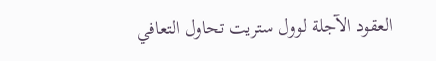العقود الآجلة لوول ستريت تحاول التعافي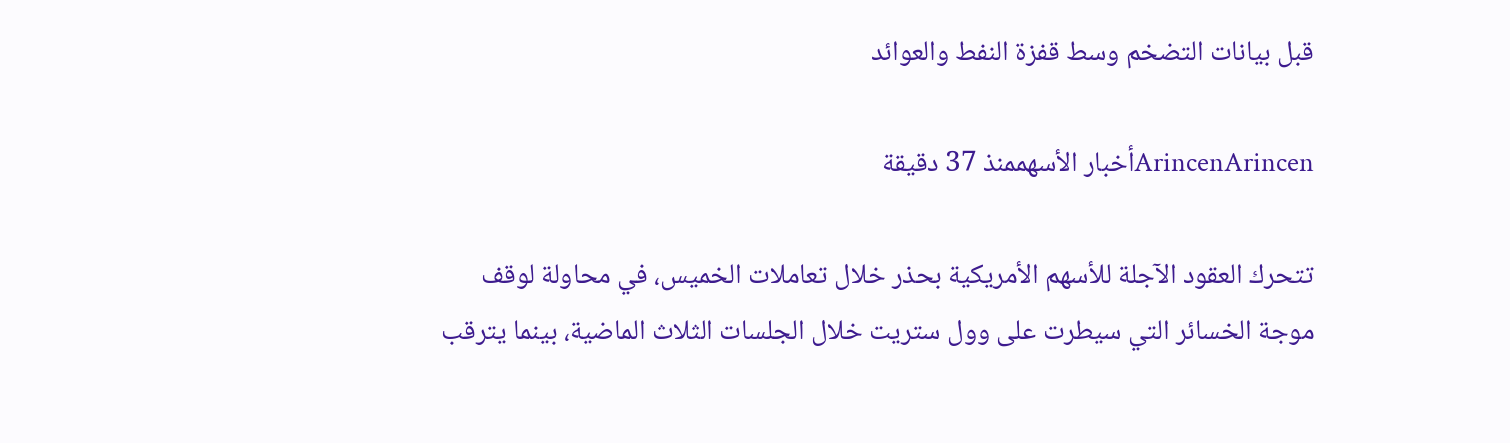قبل بيانات التضخم وسط قفزة النفط والعوائد

ArincenArincenأخبار الأسهممنذ 37 دقيقة

تتحرك العقود الآجلة للأسهم الأمريكية بحذر خلال تعاملات الخميس، في محاولة لوقف موجة الخسائر التي سيطرت على وول ستريت خلال الجلسات الثلاث الماضية، بينما يترقب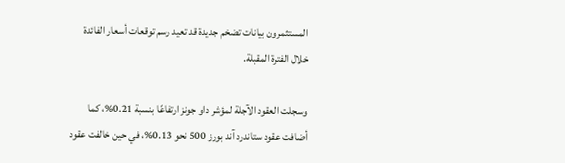المستثمرون بيانات تضخم جديدة قد تعيد رسم توقعات أسعار الفائدة خلال الفترة المقبلة.

وسجلت العقود الآجلة لمؤشر داو جونز ارتفاعًا بنسبة 0.21%، كما أضافت عقود ستاندرد آند بورز 500 نحو 0.13%، في حين خالفت عقود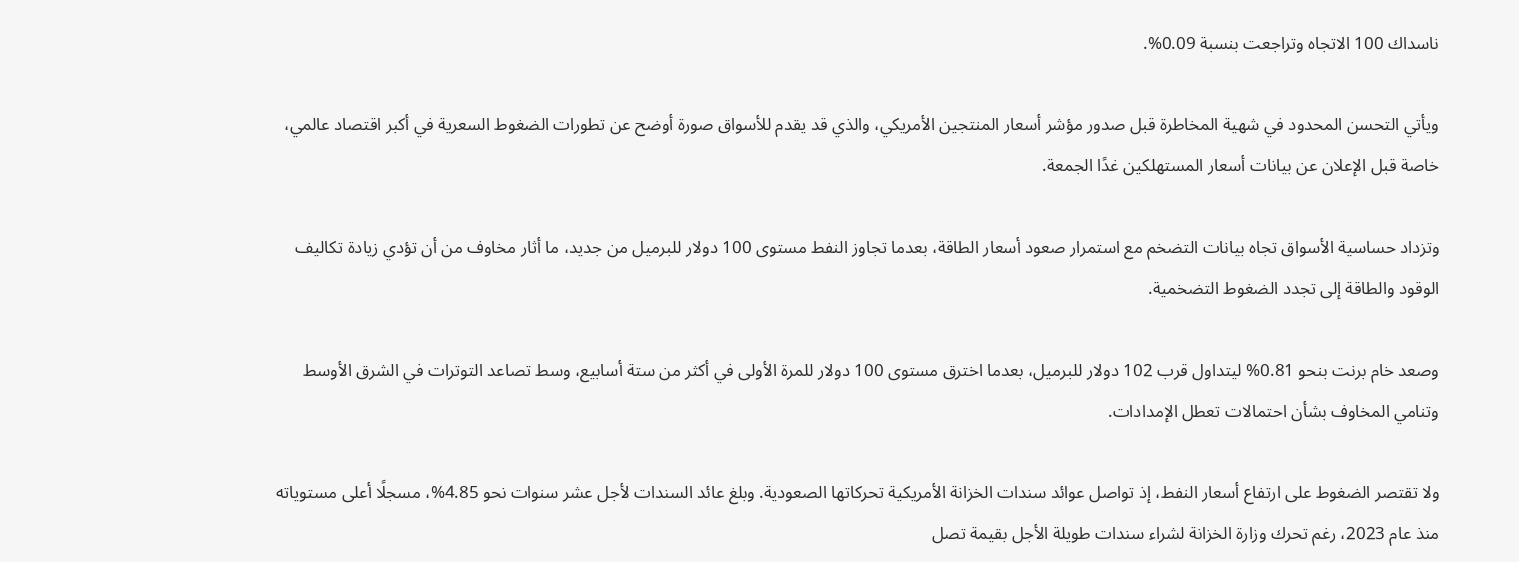ناسداك 100 الاتجاه وتراجعت بنسبة 0.09%.

ويأتي التحسن المحدود في شهية المخاطرة قبل صدور مؤشر أسعار المنتجين الأمريكي، والذي قد يقدم للأسواق صورة أوضح عن تطورات الضغوط السعرية في أكبر اقتصاد عالمي، خاصة قبل الإعلان عن بيانات أسعار المستهلكين غدًا الجمعة.

وتزداد حساسية الأسواق تجاه بيانات التضخم مع استمرار صعود أسعار الطاقة، بعدما تجاوز النفط مستوى 100 دولار للبرميل من جديد، ما أثار مخاوف من أن تؤدي زيادة تكاليف الوقود والطاقة إلى تجدد الضغوط التضخمية.

وصعد خام برنت بنحو 0.81% ليتداول قرب 102 دولار للبرميل، بعدما اخترق مستوى 100 دولار للمرة الأولى في أكثر من ستة أسابيع، وسط تصاعد التوترات في الشرق الأوسط وتنامي المخاوف بشأن احتمالات تعطل الإمدادات.

ولا تقتصر الضغوط على ارتفاع أسعار النفط، إذ تواصل عوائد سندات الخزانة الأمريكية تحركاتها الصعودية. وبلغ عائد السندات لأجل عشر سنوات نحو 4.85%، مسجلًا أعلى مستوياته منذ عام 2023، رغم تحرك وزارة الخزانة لشراء سندات طويلة الأجل بقيمة تصل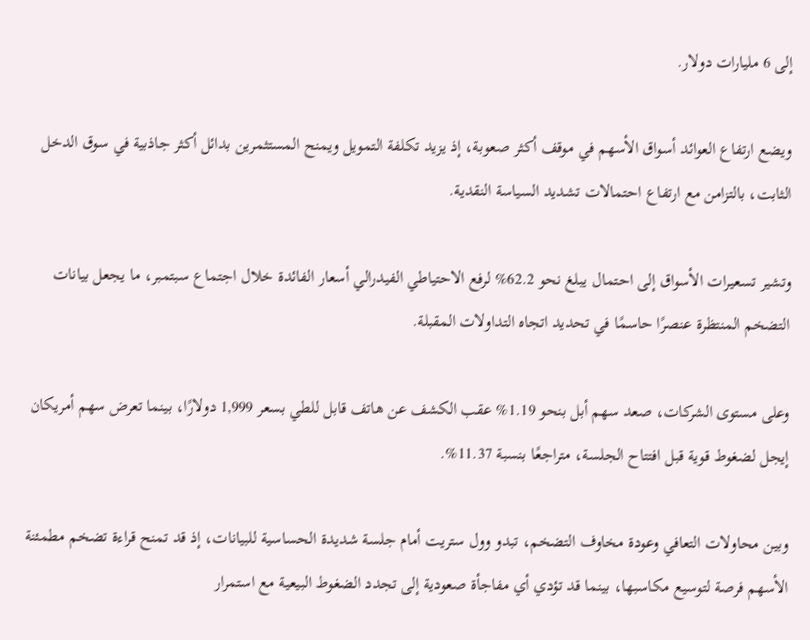إلى 6 مليارات دولار.

ويضع ارتفاع العوائد أسواق الأسهم في موقف أكثر صعوبة، إذ يزيد تكلفة التمويل ويمنح المستثمرين بدائل أكثر جاذبية في سوق الدخل الثابت، بالتزامن مع ارتفاع احتمالات تشديد السياسة النقدية.

وتشير تسعيرات الأسواق إلى احتمال يبلغ نحو 62.2% لرفع الاحتياطي الفيدرالي أسعار الفائدة خلال اجتماع سبتمبر، ما يجعل بيانات التضخم المنتظرة عنصرًا حاسمًا في تحديد اتجاه التداولات المقبلة.

وعلى مستوى الشركات، صعد سهم أبل بنحو 1.19% عقب الكشف عن هاتف قابل للطي بسعر 1,999 دولارًا، بينما تعرض سهم أمريكان إيجل لضغوط قوية قبل افتتاح الجلسة، متراجعًا بنسبة 11.37%.

وبين محاولات التعافي وعودة مخاوف التضخم، تبدو وول ستريت أمام جلسة شديدة الحساسية للبيانات، إذ قد تمنح قراءة تضخم مطمئنة الأسهم فرصة لتوسيع مكاسبها، بينما قد تؤدي أي مفاجأة صعودية إلى تجدد الضغوط البيعية مع استمرار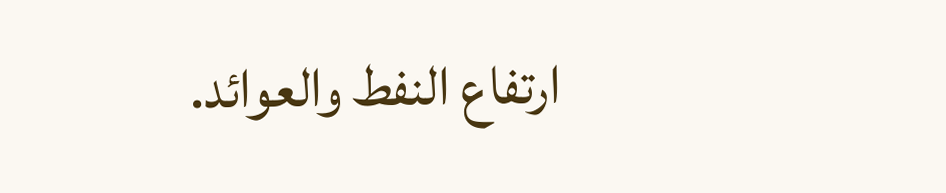ارتفاع النفط والعوائد.